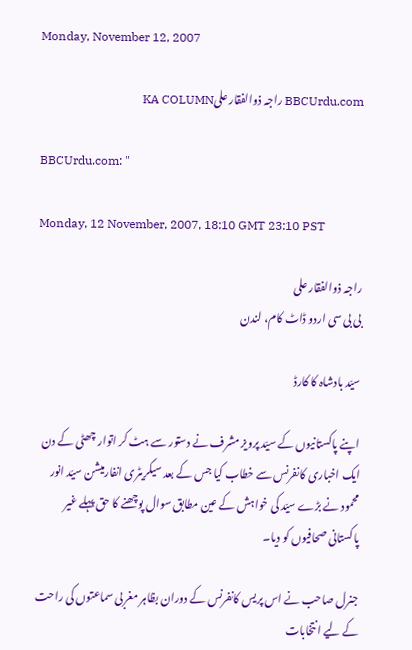Monday, November 12, 2007

BBCUrdu.com راجہ ذوالفقار علیKA COLUMN

BBCUrdu.com: "

Monday, 12 November, 2007, 18:10 GMT 23:10 PST

راجہ ذوالفقار علی
بی بی سی اردو ڈاٹ کام، لندن

سیّد بادشاہ کا کارڈ

اپنے پاکستانیوں کے سیّد پرویز مشرف نے دستور سے ہٹ کر اتوار چھٹی کے دن ایک اخباری کانفرنس سے خطاب کیا جس کے بعد سیکریٹری انفارمیشن سیّد انور محمود نے بڑے سیّد کی خواہش کے عین مطابق سوال پوچھنے کا حق پہلے غیر پاکستانی صحافیوں کو دیا۔

جنرل صاحب نے اس پریس کانفرنس کے دوران بظاہر مغربی سماعتوں کی راحت کے لیے انتخابات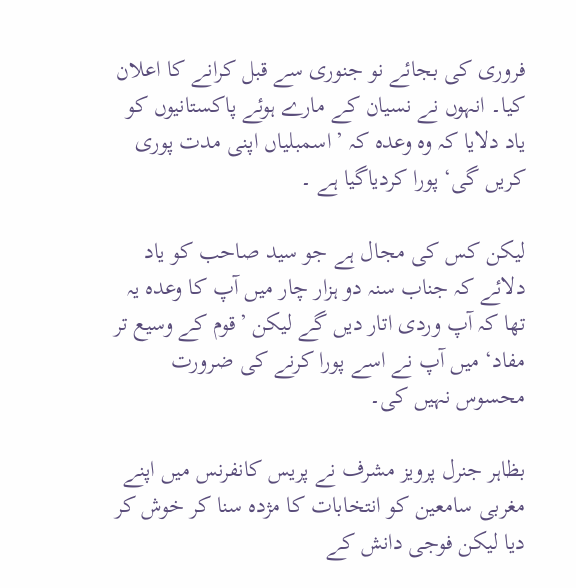فروری کی بجائے نو جنوری سے قبل کرانے کا اعلان کیا۔ انہوں نے نسیان کے مارے ہوئے پاکستانیوں کو یاد دلایا کہ وہ وعدہ کہ ’اسمبلیاں اپنی مدت پوری کریں گی‘ پورا کردیاگیا ہے ۔

لیکن کس کی مجال ہے جو سید صاحب کو یاد دلائے کہ جناب سنہ دو ہزار چار میں آپ کا وعدہ یہ تھا کہ آپ وردی اتار دیں گے لیکن ’قوم کے وسیع تر مفاد‘ میں آپ نے اسے پورا کرنے کی ضرورت محسوس نہیں کی۔

بظاہر جنرل پرویز مشرف نے پریس کانفرنس میں اپنے مغربی سامعین کو انتخابات کا مژدہ سنا کر خوش کر دیا لیکن فوجی دانش کے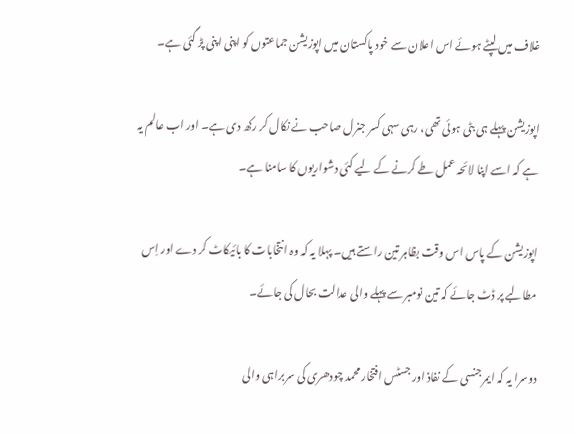غلاف میں لپٹے ہوئے اس اعلان سے خود پاکستان میں اپوزیشن جماعتوں کو اپنی اپنی پڑ گئی ہے۔

اپوزیشن پہلے ہی بٹی ہوئی تھی، رہی سہی کسر جنرل صاحب نے نکال کر رکھ دی ہے۔ اور اب عالم یہ ہے کہ اسے اپنا لائحہ عمل طے کرنے کے لیے کئی دشواریوں کا سامنا ہے۔

اپوزیشن کے پاس اس وقت بظاہر تین راستے ہیں۔ پہلا یہ کہ وہ انتخابات کا بائیکاٹ کر دے اور اِس مطالبے پر ڈٹ جائے کہ تین نومبر سے پہلے والی عدالت بحال کی جائے۔

دوسرا یہ کہ ایمرجنسی کے نفاذ اور جسٹس افتخار محمد چودھری کی سربراہی والی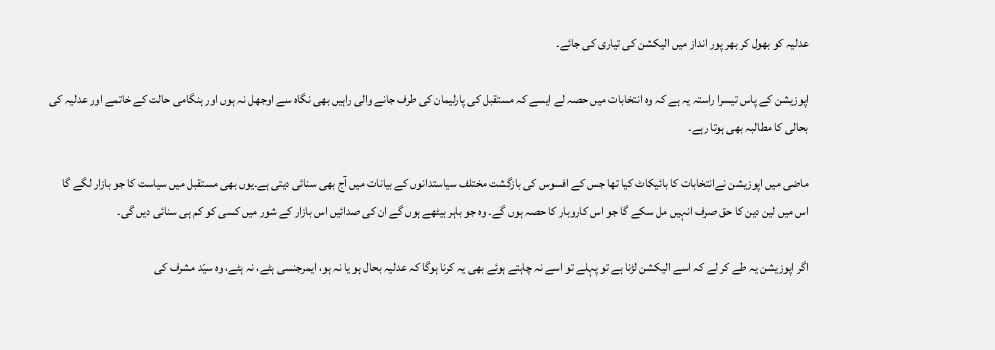عدلیہ کو بھول کر بھر پور انداز میں الیکشن کی تیاری کی جائے۔

اپوزیشن کے پاس تیسرا راستہ یہ ہے کہ وہ انتخابات میں حصہ لے ایسے کہ مستقبل کی پارلیمان کی طرف جانے والی راہیں بھی نگاہ سے اوجھل نہ ہوں اور ہنگامی حالت کے خاتمے اور عدلیہ کی بحالی کا مطالبہ بھی ہوتا رہے۔

ماضی میں اپوزیشن نےانتخابات کا بائیکاٹ کیا تھا جس کے افسوس کی بازگشت مختلف سیاستدانوں کے بیانات میں آج بھی سنائی دیتی ہے۔یوں بھی مستقبل میں سیاست کا جو بازار لگے گا اس میں لین دین کا حق صرف انہیں مل سکے گا جو اس کاروبار کا حصہ ہوں گے۔ وہ جو باہر بیٹھے ہوں گے ان کی صدائیں اس بازار کے شور میں کسی کو کم ہی سنائی دیں گی۔

اگر اپوزیشن یہ طے کر لے کہ اسے الیکشن لڑنا ہے تو پہلے تو اسے نہ چاہتے ہوئے بھی یہ کرنا ہوگا کہ عدلیہ بحال ہو یا نہ ہو، ایمرجنسی ہٹے، نہ ہٹے، وہ سیّد مشرف کی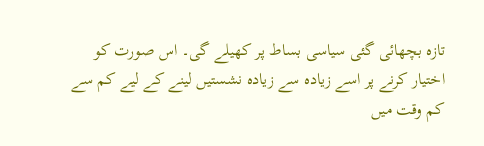تازہ بچھائی گئی سیاسی بساط پر کھیلے گی۔ اس صورت کو اختیار کرنے پر اسے زیادہ سے زیادہ نشستیں لینے کے لیے کم سے کم وقت میں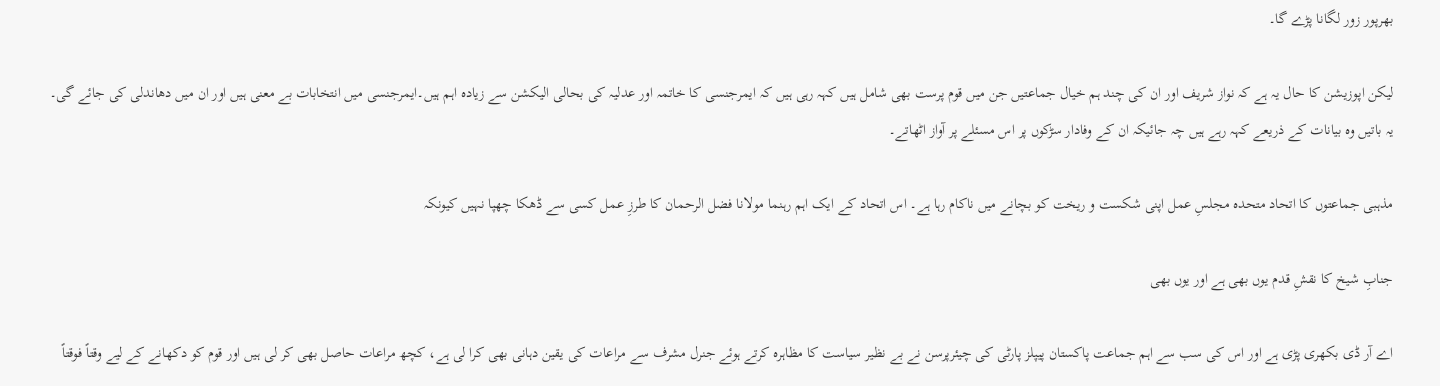بھرپور زور لگانا پڑے گا۔

لیکن اپوزیشن کا حال یہ ہے کہ نواز شریف اور ان کی چند ہم خیال جماعتیں جن میں قوم پرست بھی شامل ہیں کہہ رہی ہیں کہ ایمرجنسی کا خاتمہ اور عدلیہ کی بحالی الیکشن سے زیادہ اہم ہیں۔ایمرجنسی میں انتخابات بے معنی ہیں اور ان میں دھاندلی کی جائے گی۔ یہ باتیں وہ بیانات کے ذریعے کہہ رہے ہیں چہ جائیکہ ان کے وفادار سڑکوں پر اس مسئلے پر آواز اٹھاتے۔

مذہبی جماعتوں کا اتحاد متحدہ مجلسِ عمل اپنی شکست و ریخت کو بچانے میں ناکام رہا ہے۔ اس اتحاد کے ایک اہم رہنما مولانا فضل الرحمان کا طرزِ عمل کسی سے ڈھکا چھپا نہیں کیونکہ

جنابِ شیخ کا نقشِ قدم یوں بھی ہے اور یوں بھی

اے آر ڈی بکھری پڑی ہے اور اس کی سب سے اہم جماعت پاکستان پیپلز پارٹی کی چیئرپرسن نے بے نظیر سیاست کا مظاہرہ کرتے ہوئے جنرل مشرف سے مراعات کی یقین دہانی بھی کرا لی ہے، کچھ مراعات حاصل بھی کر لی ہیں اور قوم کو دکھانے کے لیے وقتاً فوقتاً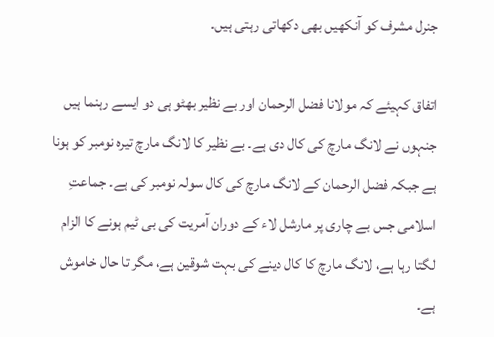جنرل مشرف کو آنکھیں بھی دکھاتی رہتی ہیں۔

اتفاق کہیئے کہ مولانا فضل الرحمان اور بے نظیر بھٹو ہی دو ایسے رہنما ہیں جنہوں نے لانگ مارچ کی کال دی ہے۔ بے نظیر کا لانگ مارچ تیرہ نومبر کو ہونا ہے جبکہ فضل الرحمان کے لانگ مارچ کی کال سولہ نومبر کی ہے۔ جماعتِ اسلامی جس بے چاری پر مارشل لاء کے دوران آمریت کی بی ٹیم ہونے کا الزام لگتا رہا ہے، لانگ مارچ کا کال دینے کی بہت شوقین ہے، مگر تا حال خاموش ہے۔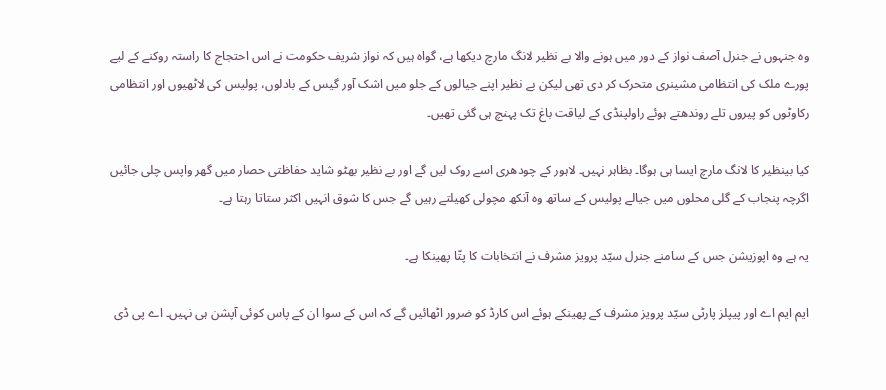وہ جنہوں نے جنرل آصف نواز کے دور میں ہونے والا بے نظیر لانگ مارچ دیکھا ہے، گواہ ہیں کہ نواز شریف حکومت نے اس احتجاج کا راستہ روکنے کے لیے پورے ملک کی انتظامی مشینری متحرک کر دی تھی لیکن بے نظیر اپنے جیالوں کے جلو میں اشک آور گیس کے بادلوں، پولیس کی لاٹھیوں اور انتظامی رکاوٹوں کو پیروں تلے روندھتے ہوئے راولپنڈی کے لیاقت باغ تک پہنچ ہی گئی تھیں۔

کیا بینظیر کا لانگ مارچ ایسا ہی ہوگا۔ بظاہر نہیں۔ لاہور کے چودھری اسے روک لیں گے اور بے نظیر بھٹو شاید حفاظتی حصار میں گھر واپس چلی جائیں اگرچہ پنجاب کے گلی محلوں میں جیالے پولیس کے ساتھ وہ آنکھ مچولی کھیلتے رہیں گے جس کا شوق انہیں اکثر ستاتا رہتا ہے۔

یہ ہے وہ اپوزیشن جس کے سامنے جنرل سیّد پرویز مشرف نے انتخابات کا پتّا پھینکا ہے۔

ایم ایم اے اور پیپلز پارٹی سیّد پرویز مشرف کے پھینکے ہوئے اس کارڈ کو ضرور اٹھائیں گے کہ اس کے سوا ان کے پاس کوئی آپشن ہی نہیں۔ اے پی ڈی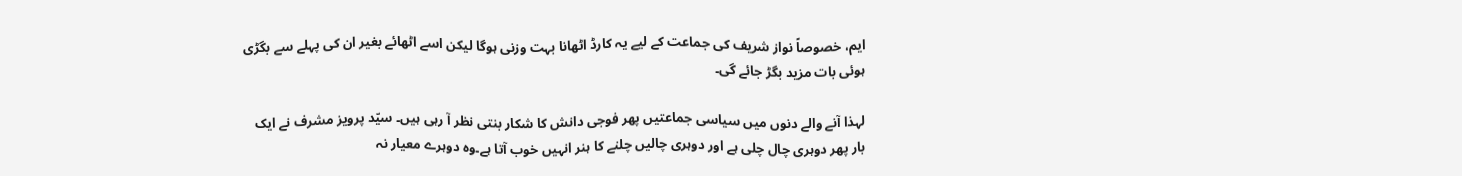ایم، خصوصاً نواز شریف کی جماعت کے لیے یہ کارڈ اٹھانا بہت وزنی ہوگا لیکن اسے اٹھائے بغیر ان کی پہلے سے بگڑی ہوئی بات مزید بگڑ جائے گی۔

لہذا آنے والے دنوں میں سیاسی جماعتیں پھر فوجی دانش کا شکار بنتی نظر آ رہی ہیں۔ سیّد پرویز مشرف نے ایک بار پھر دوہری چال چلی ہے اور دوہری چالیں چلنے کا ہنر انہیں خوب آتا ہے۔وہ دوہرے معیار نہ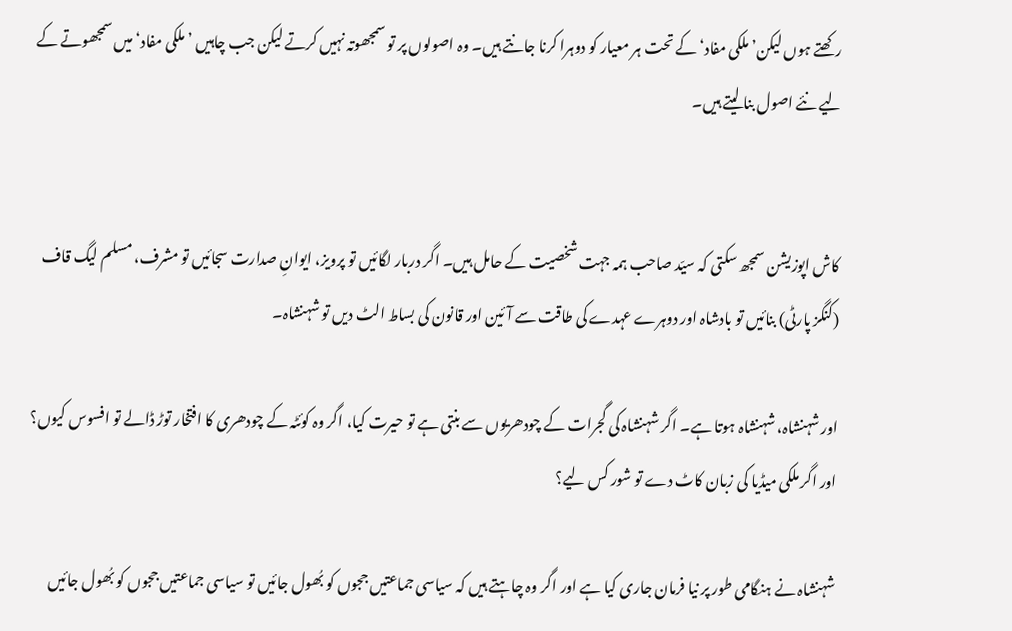رکھتے ہوں لیکن’ملکی مفاد‘ کے تحت ہر معیار کو دوہرا کرنا جانتے ہیں۔ وہ اصولوں پر تو سمجھوتہ نہیں کرتے لیکن جب چاہیں ’ملکی مفاد‘ میں سمجھوتے کے لیے نئے اصول بنا لیتے ہیں۔


کاش اپوزیشن سمجھ سکتی کہ سیّد صاحب ہمہ جہت شخصیت کے حامل ہیں۔ اگر دربار لگائیں تو پرویز، ایوانِ صدارت سجائیں تو مشرف، مسلم لیگ قاف (کنگز پارٹی) بنائیں تو بادشاہ اور دوہرے عہدے کی طاقت سے آئین اور قانون کی بساط الٹ دیں تو شہنشاہ۔

اور شہنشاہ، شہنشاہ ہوتا ہے۔ اگر شہنشاہ کی گجرات کے چودھریوں سے بنتی ہے تو حیرت کیا، اگر وہ کوئٹہ کے چودھری کا افتخار توڑ ڈالے تو افسوس کیوں؟ اور اگر ملکی میڈیا کی زبان کاٹ دے تو شور کس لیے؟

شہنشاہ نے ہنگامی طور پر نیا فرمان جاری کیا ہے اور اگر وہ چاہتے ہیں کہ سیاسی جماعتیں ججوں کو بُھول جائیں تو سیاسی جماعتیں ججوں کو بُھول جائیں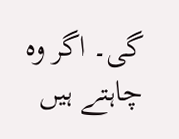گی۔ اگر وہ چاہتے ہیں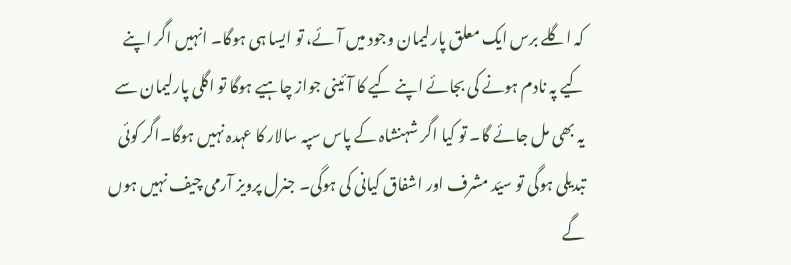کہ اگلے برس ایک معلق پارلیمان وجود میں آئے، تو ایسا ہی ہوگا۔ انہیں اگر اپنے کیے پہ نادم ہونے کی بجائے اپنے کیے کا آئینی جواز چاہیے ہوگا تو اگلی پارلیمان سے یہ بھی مل جائے گا۔ تو کیا اگر شہنشاہ کے پاس سپہ سالار کا عہدہ نہیں ہوگا۔اگر کوئی تبدیلی ہوگی تو سیّد مشرف اور اشفاق کیانی کی ہوگی۔ جنرل پرویز آرمی چیف نہیں ہوں گے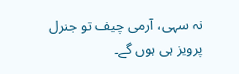نہ سہی، آرمی چیف تو جنرل پرویز ہی ہوں گے۔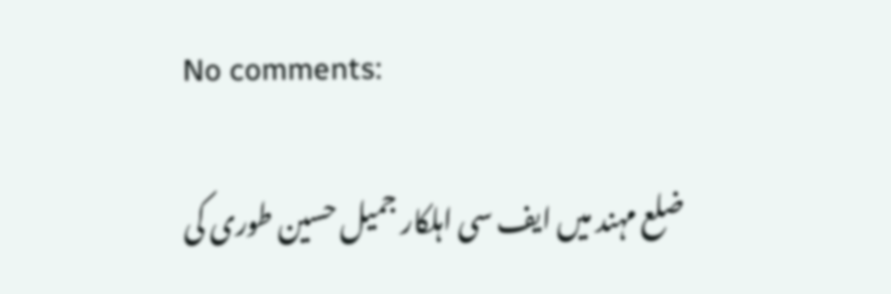No comments:

ضلع مہند میں ایف سی اہلکار جمیل حسین طوری کی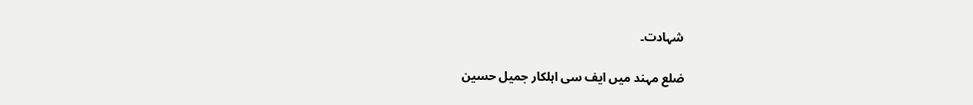شہادت۔

ضلع مہند میں ایف سی اہلکار جمیل حسین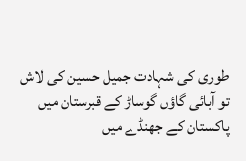طوری کی شہادت جمیل حسین کی لاش تو آبائی گاؤں گوساڑ کے قبرستان میں پاکستان کے جھنڈے میں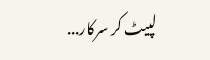لپیٹ کر سرکار...